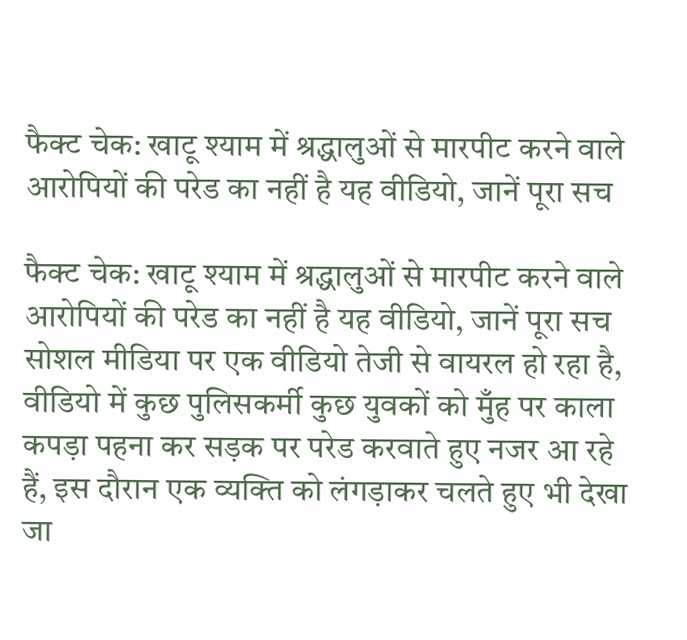फैक्ट चेक: खाटू श्याम में श्रद्धालुओं से मारपीट करने वाले आरोपियों की परेड का नहीं है यह वीडियो, जानें पूरा सच

फैक्ट चेक: खाटू श्याम में श्रद्धालुओं से मारपीट करने वाले आरोपियों की परेड का नहीं है यह वीडियो, जानें पूरा सच
सोशल मीडिया पर एक वीडियो तेजी से वायरल हो रहा है, वीडियो में कुछ पुलिसकर्मी कुछ युवकों को मुँह पर काला कपड़ा पहना कर सड़क पर परेड करवाते हुए नजर आ रहे हैं, इस दौरान एक व्यक्ति को लंगड़ाकर चलते हुए भी देखा जा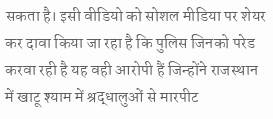सकता है। इसी वीडियो को सोशल मीडिया पर शेयर कर दावा किया जा रहा है कि पुलिस जिनको परेड करवा रही है यह वही आरोपी हैं जिन्होंने राजस्थान में खाटू श्याम में श्रद्धालुओं से मारपीट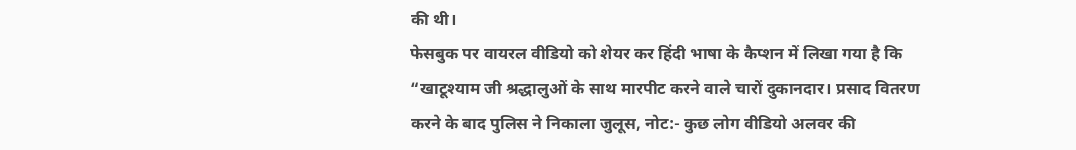की थी।
फेसबुक पर वायरल वीडियो को शेयर कर हिंदी भाषा के कैप्शन में लिखा गया है कि “खाटूश्याम जी श्रद्धालुओं के साथ मारपीट करने वाले चारों दुकानदार। प्रसाद वितरण करने के बाद पुलिस ने निकाला जुलूस, नोट:- कुछ लोग वीडियो अलवर की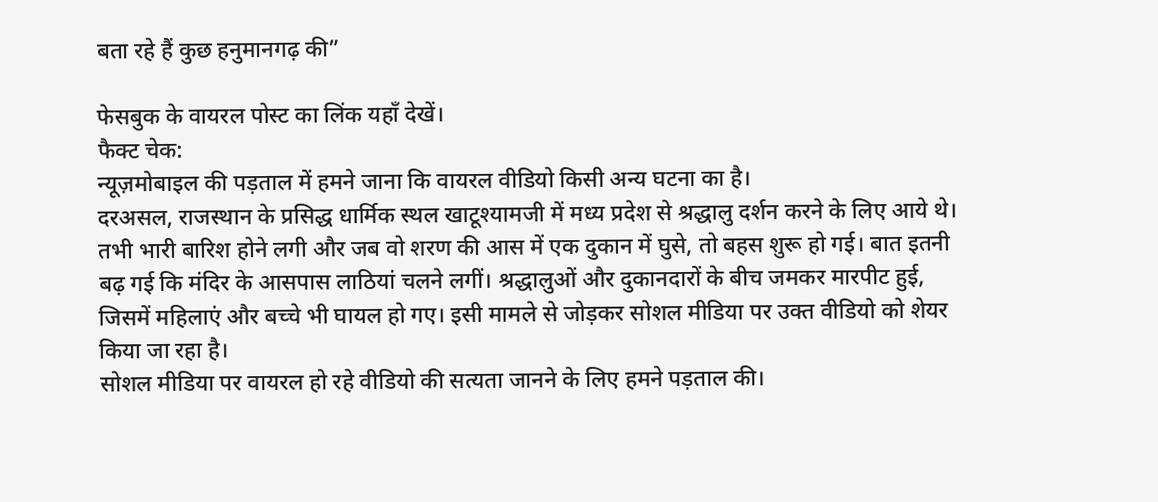बता रहे हैं कुछ हनुमानगढ़ की”

फेसबुक के वायरल पोस्ट का लिंक यहाँ देखें।
फैक्ट चेक:
न्यूज़मोबाइल की पड़ताल में हमने जाना कि वायरल वीडियो किसी अन्य घटना का है।
दरअसल, राजस्थान के प्रसिद्ध धार्मिक स्थल खाटूश्यामजी में मध्य प्रदेश से श्रद्धालु दर्शन करने के लिए आये थे। तभी भारी बारिश होने लगी और जब वो शरण की आस में एक दुकान में घुसे, तो बहस शुरू हो गई। बात इतनी बढ़ गई कि मंदिर के आसपास लाठियां चलने लगीं। श्रद्धालुओं और दुकानदारों के बीच जमकर मारपीट हुई, जिसमें महिलाएं और बच्चे भी घायल हो गए। इसी मामले से जोड़कर सोशल मीडिया पर उक्त वीडियो को शेयर किया जा रहा है।
सोशल मीडिया पर वायरल हो रहे वीडियो की सत्यता जानने के लिए हमने पड़ताल की।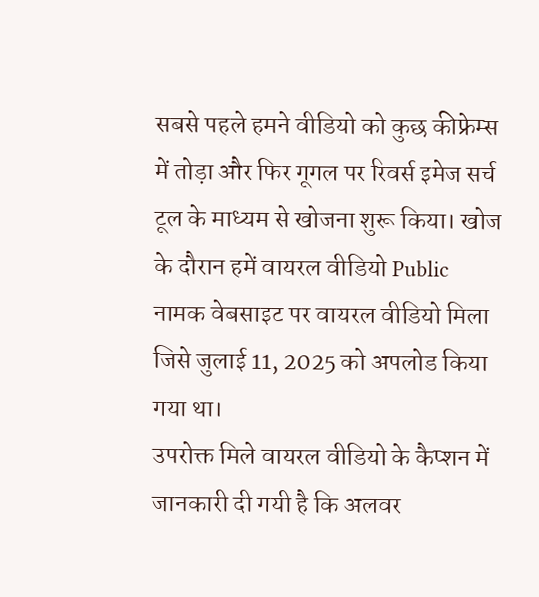सबसे पहले हमने वीडियो को कुछ कीफ्रेम्स में तोड़ा और फिर गूगल पर रिवर्स इमेज सर्च टूल के माध्यम से खोजना शुरू किया। खोज के दौरान हमें वायरल वीडियो Public नामक वेबसाइट पर वायरल वीडियो मिला जिसे जुलाई 11, 2025 को अपलोड किया गया था।
उपरोक्त मिले वायरल वीडियो के कैप्शन में जानकारी दी गयी है कि अलवर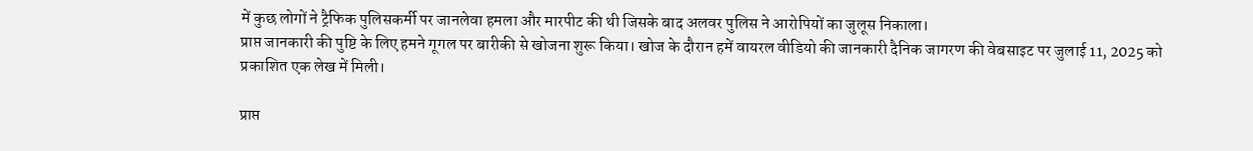में कुछ लोगों ने ट्रैफिक पुलिसकर्मी पर जानलेवा हमला और मारपीट की थी जिसके बाद अलवर पुलिस ने आरोपियों का जुलूस निकाला।
प्राप्त जानकारी की पुष्टि के लिए हमने गूगल पर बारीकी से खोजना शुरू किया। खोज के दौरान हमें वायरल वीडियो की जानकारी दैनिक जागरण की वेबसाइट पर जुलाई 11, 2025 को प्रकाशित एक लेख में मिली।

प्राप्त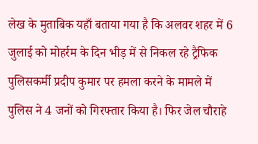लेख के मुताबिक यहाँ बताया गया है कि अलवर शहर में 6 जुलाई को मोहर्रम के दिन भीड़ में से निकल रहे ट्रैफिक पुलिसकर्मी प्रदीप कुमार पर हमला करने के मामले में पुलिस ने 4 जनों को गिरफ्तार किया है। फिर जेल चौराहे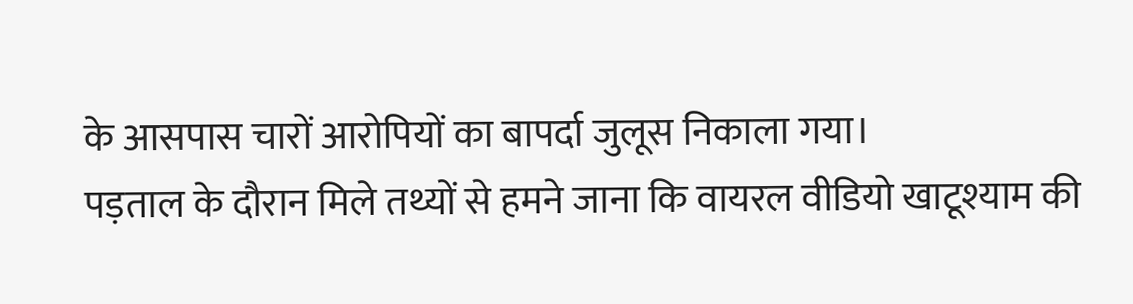के आसपास चारों आरोपियों का बापर्दा जुलूस निकाला गया।
पड़ताल के दौरान मिले तथ्यों से हमने जाना कि वायरल वीडियो खाटूश्याम की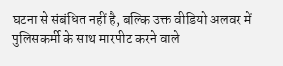घटना से संबंधित नहीं है, बल्कि उक्त वीडियो अलवर में पुलिसकर्मी के साथ मारपीट करने वाले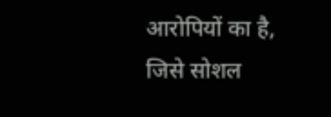आरोपियों का है, जिसे सोशल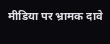मीडिया पर भ्रामक दावे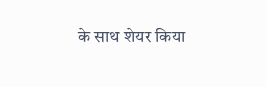के साथ शेयर किया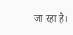जा रहा है।